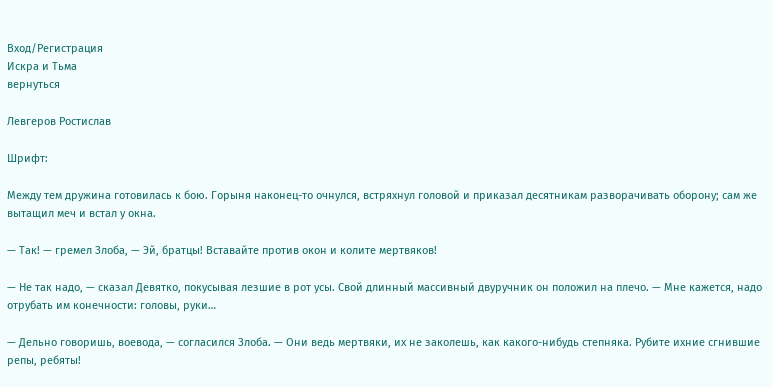Вход/Регистрация
Искра и Тьма
вернуться

Левгеров Ростислав

Шрифт:

Между тем дружина готовилась к бою. Горыня наконец-то очнулся, встряхнул головой и приказал десятникам разворачивать оборону; сам же вытащил меч и встал у окна.

— Так! — гремел Злоба, — Эй, братцы! Вставайте против окон и колите мертвяков!

— Не так надо, — сказал Девятко, покусывая лезшие в рот усы. Свой длинный массивный двуручник он положил на плечо. — Мне кажется, надо отрубать им конечности: головы, руки…

— Дельно говоришь, воевода, — согласился Злоба. — Они ведь мертвяки, их не заколешь, как какого-нибудь степняка. Рубите ихние сгнившие репы, ребяты!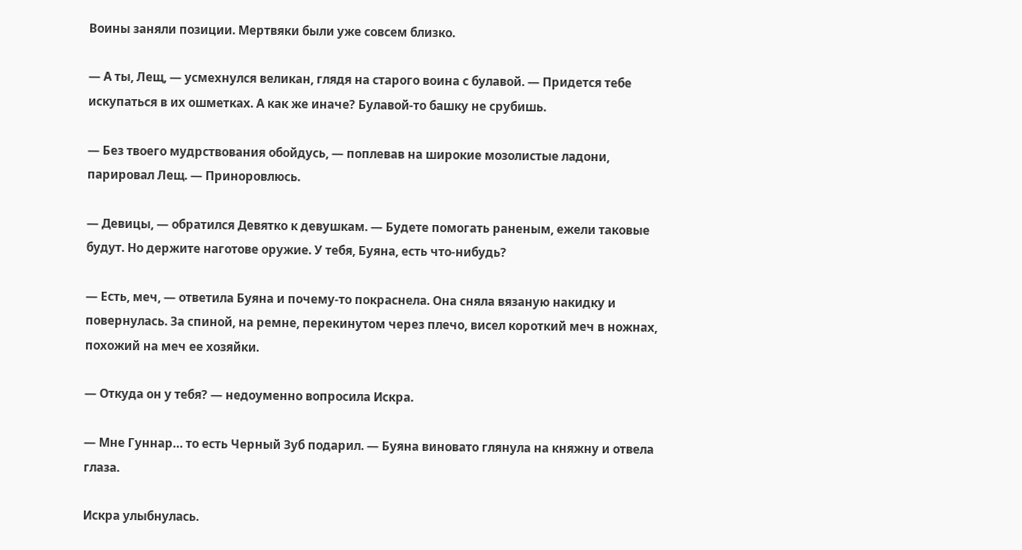Воины заняли позиции. Мертвяки были уже совсем близко.

— А ты, Лещ, — усмехнулся великан, глядя на старого воина с булавой. — Придется тебе искупаться в их ошметках. А как же иначе? Булавой-то башку не срубишь.

— Без твоего мудрствования обойдусь, — поплевав на широкие мозолистые ладони, парировал Лещ. — Приноровлюсь.

— Девицы, — обратился Девятко к девушкам. — Будете помогать раненым, ежели таковые будут. Но держите наготове оружие. У тебя, Буяна, есть что-нибудь?

— Есть, меч, — ответила Буяна и почему-то покраснела. Она сняла вязаную накидку и повернулась. За спиной, на ремне, перекинутом через плечо, висел короткий меч в ножнах, похожий на меч ее хозяйки.

— Откуда он у тебя? — недоуменно вопросила Искра.

— Мне Гуннар… то есть Черный Зуб подарил. — Буяна виновато глянула на княжну и отвела глаза.

Искра улыбнулась.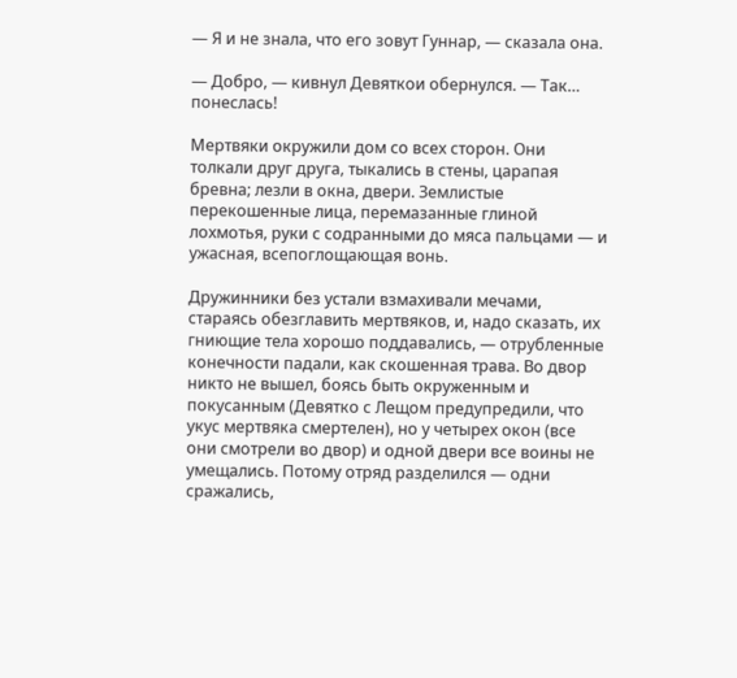— Я и не знала, что его зовут Гуннар, — сказала она.

— Добро, — кивнул Девяткои обернулся. — Так… понеслась!

Мертвяки окружили дом со всех сторон. Они толкали друг друга, тыкались в стены, царапая бревна; лезли в окна, двери. Землистые перекошенные лица, перемазанные глиной лохмотья, руки с содранными до мяса пальцами — и ужасная, всепоглощающая вонь.

Дружинники без устали взмахивали мечами, стараясь обезглавить мертвяков, и, надо сказать, их гниющие тела хорошо поддавались, — отрубленные конечности падали, как скошенная трава. Во двор никто не вышел, боясь быть окруженным и покусанным (Девятко с Лещом предупредили, что укус мертвяка смертелен), но у четырех окон (все они смотрели во двор) и одной двери все воины не умещались. Потому отряд разделился — одни сражались,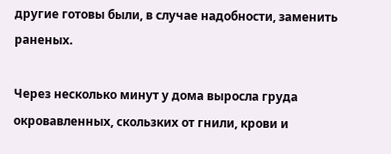другие готовы были, в случае надобности, заменить раненых.

Через несколько минут у дома выросла груда окровавленных, скользких от гнили, крови и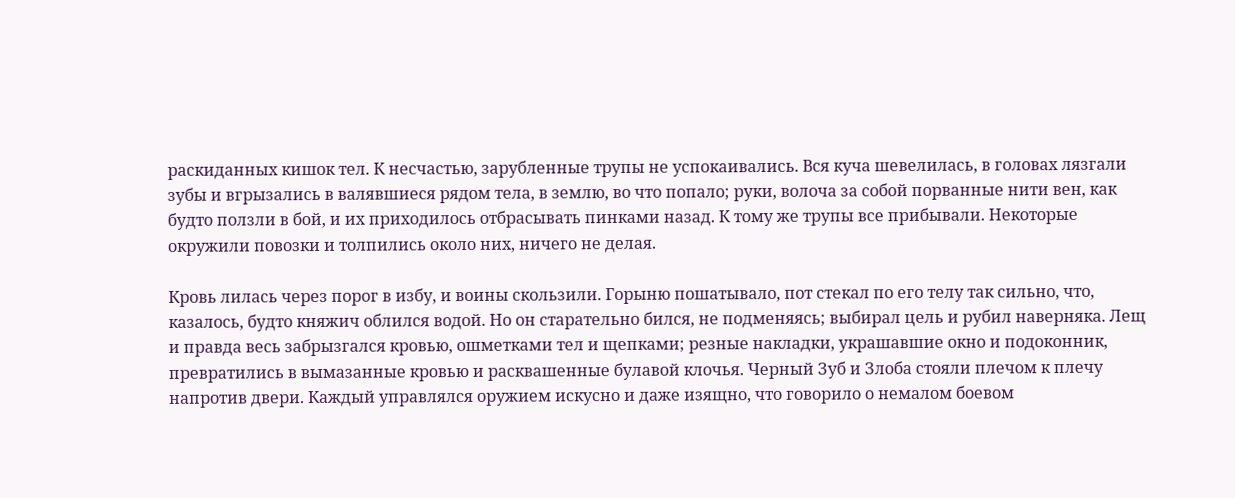раскиданных кишок тел. К несчастью, зарубленные трупы не успокаивались. Вся куча шевелилась, в головах лязгали зубы и вгрызались в валявшиеся рядом тела, в землю, во что попало; руки, волоча за собой порванные нити вен, как будто ползли в бой, и их приходилось отбрасывать пинками назад. К тому же трупы все прибывали. Некоторые окружили повозки и толпились около них, ничего не делая.

Кровь лилась через порог в избу, и воины скользили. Горыню пошатывало, пот стекал по его телу так сильно, что, казалось, будто княжич облился водой. Но он старательно бился, не подменяясь; выбирал цель и рубил наверняка. Лещ и правда весь забрызгался кровью, ошметками тел и щепками; резные накладки, украшавшие окно и подоконник, превратились в вымазанные кровью и расквашенные булавой клочья. Черный Зуб и Злоба стояли плечом к плечу напротив двери. Каждый управлялся оружием искусно и даже изящно, что говорило о немалом боевом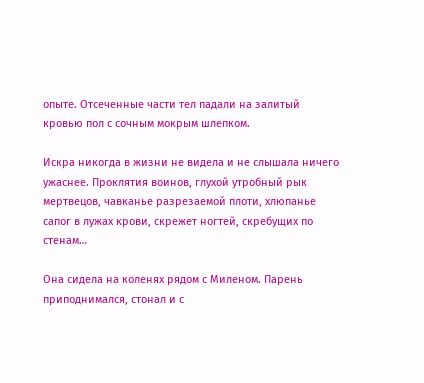опыте. Отсеченные части тел падали на залитый кровью пол с сочным мокрым шлепком.

Искра никогда в жизни не видела и не слышала ничего ужаснее. Проклятия воинов, глухой утробный рык мертвецов, чавканье разрезаемой плоти, хлюпанье сапог в лужах крови, скрежет ногтей, скребущих по стенам…

Она сидела на коленях рядом с Миленом. Парень приподнимался, стонал и с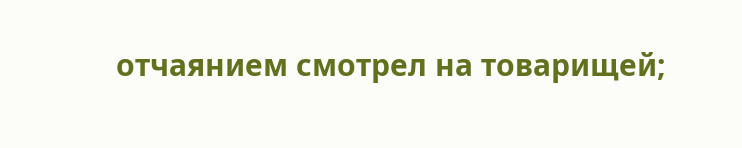отчаянием смотрел на товарищей;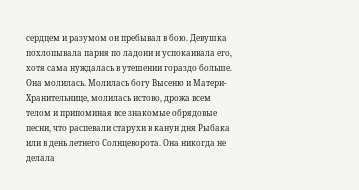сердцем и разумом он пребывал в бою. Девушка похлопывала парня по ладони и успокаивала его, хотя сама нуждалась в утешении гораздо больше. Она молилась. Молилась богу Высеню и Матери-Хранительнице, молилась истово, дрожа всем телом и припоминая все знакомые обрядовые песни, что распевали старухи в канун дня Рыбака или в день летнего Солнцеворота. Она никогда не делала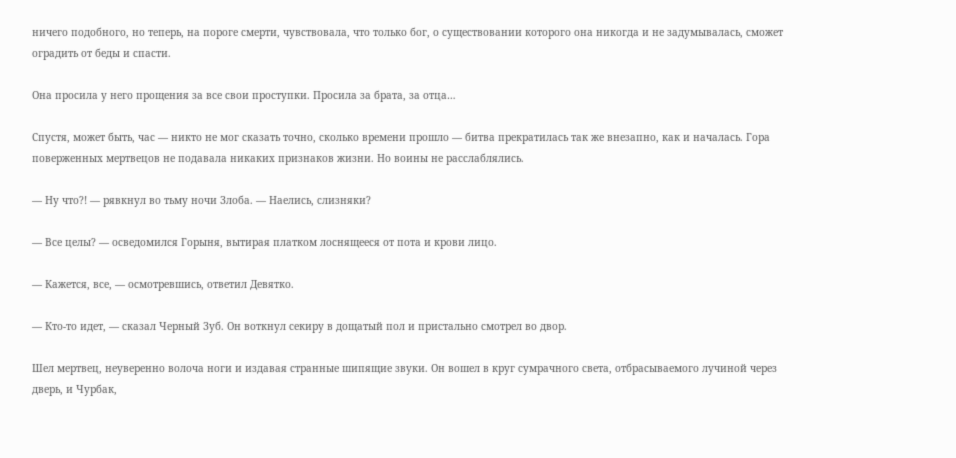ничего подобного, но теперь, на пороге смерти, чувствовала, что только бог, о существовании которого она никогда и не задумывалась, сможет оградить от беды и спасти.

Она просила у него прощения за все свои проступки. Просила за брата, за отца…

Спустя, может быть, час — никто не мог сказать точно, сколько времени прошло — битва прекратилась так же внезапно, как и началась. Гора поверженных мертвецов не подавала никаких признаков жизни. Но воины не расслаблялись.

— Ну что?! — рявкнул во тьму ночи Злоба. — Наелись, слизняки?

— Все целы? — осведомился Горыня, вытирая платком лоснящееся от пота и крови лицо.

— Кажется, все, — осмотревшись, ответил Девятко.

— Кто-то идет, — сказал Черный Зуб. Он воткнул секиру в дощатый пол и пристально смотрел во двор.

Шел мертвец, неуверенно волоча ноги и издавая странные шипящие звуки. Он вошел в круг сумрачного света, отбрасываемого лучиной через дверь, и Чурбак,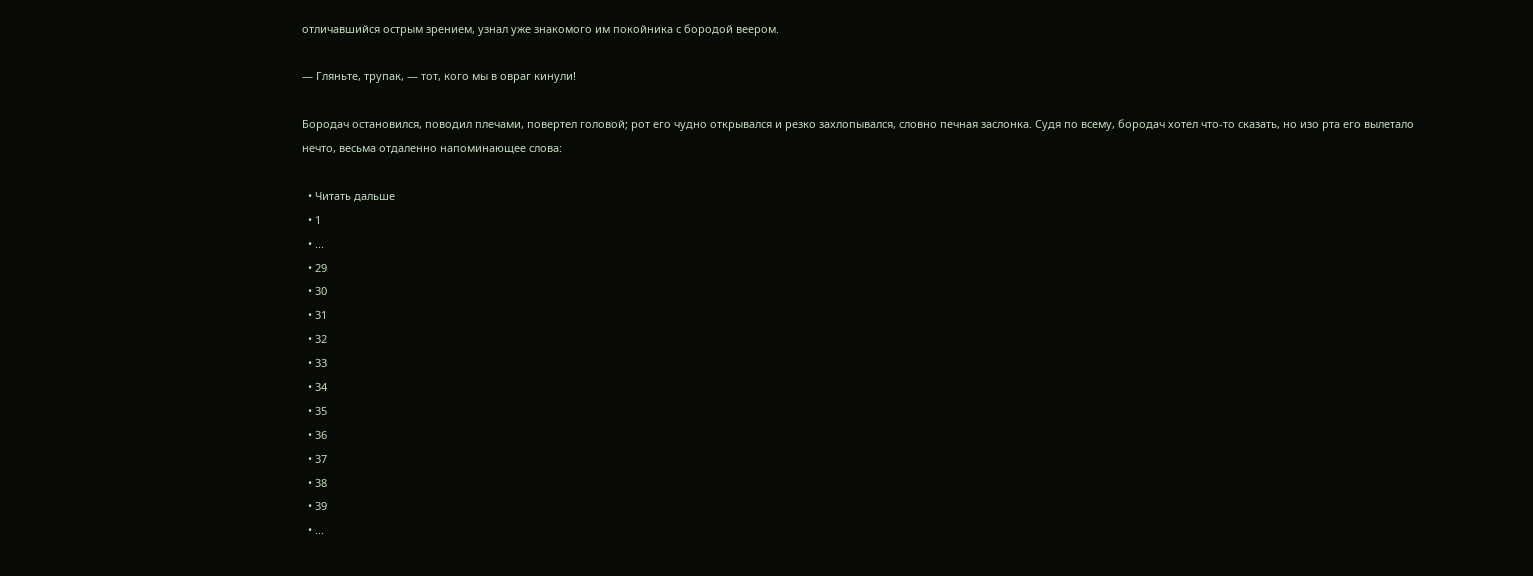отличавшийся острым зрением, узнал уже знакомого им покойника с бородой веером.

— Гляньте, трупак, — тот, кого мы в овраг кинули!

Бородач остановился, поводил плечами, повертел головой; рот его чудно открывался и резко захлопывался, словно печная заслонка. Судя по всему, бородач хотел что-то сказать, но изо рта его вылетало нечто, весьма отдаленно напоминающее слова:

  • Читать дальше
  • 1
  • ...
  • 29
  • 30
  • 31
  • 32
  • 33
  • 34
  • 35
  • 36
  • 37
  • 38
  • 39
  • ...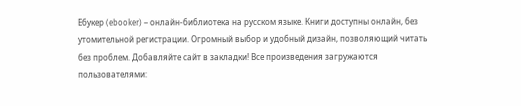Ебукер (ebooker) – онлайн-библиотека на русском языке. Книги доступны онлайн, без утомительной регистрации. Огромный выбор и удобный дизайн, позволяющий читать без проблем. Добавляйте сайт в закладки! Все произведения загружаются пользователями: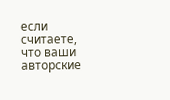если считаете, что ваши авторские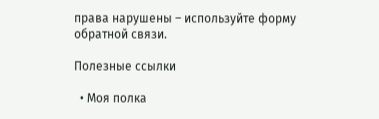права нарушены – используйте форму обратной связи.

Полезные ссылки

  • Моя полка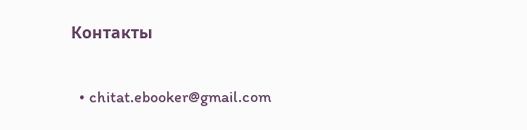Контакты

  • chitat.ebooker@gmail.com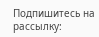Подпишитесь на рассылку: